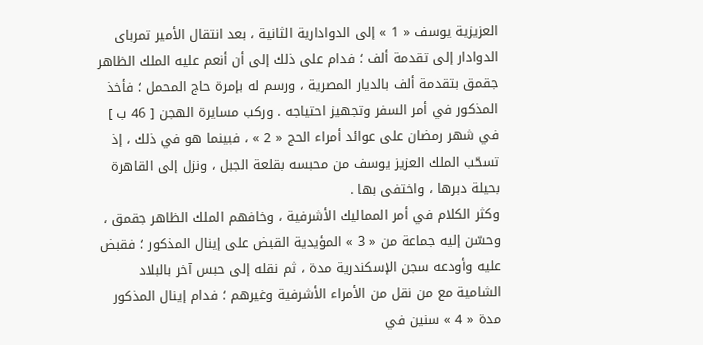العزيزية يوسف « 1 » إلى الدوادارية الثانية ، بعد انتقال الأمير تمرباى الدوادار إلى تقدمة ألف ؛ فدام على ذلك إلى أن أنعم عليه الملك الظاهر جقمق بتقدمة ألف بالديار المصرية ، ورسم له بإمرة حاج المحمل ؛ فأخذ المذكور في أمر السفر وتجهيز احتياجه . وركب مسايرة الهجن [ 46 ب ] في شهر رمضان على عوائد أمراء الحج « 2 » ، فبينما هو في ذلك ، إذ تسحّب الملك العزيز يوسف من محبسه بقلعة الجبل ، ونزل إلى القاهرة بحيلة دبرها ، واختفى بها .
وكثر الكلام في أمر المماليك الأشرفية ، وخافهم الملك الظاهر جقمق ، وحسّن إليه جماعة من « 3 » المؤيدية القبض على إينال المذكور ؛ فقبض عليه وأودعه سجن الإسكندرية مدة ، ثم نقله إلى حبس آخر بالبلاد الشامية مع من نقل من الأمراء الأشرفية وغيرهم ؛ فدام إينال المذكور مدة « 4 » سنين في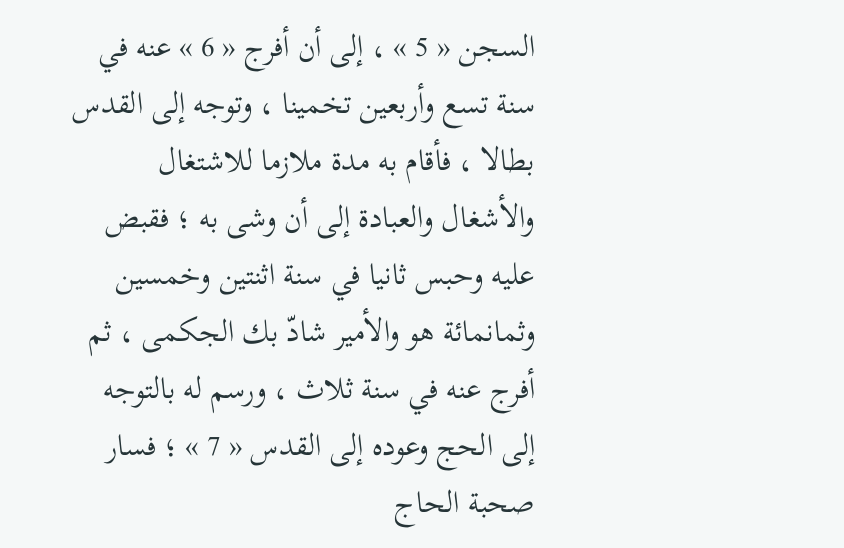السجن « 5 » ، إلى أن أفرج « 6 » عنه في سنة تسع وأربعين تخمينا ، وتوجه إلى القدس بطالا ، فأقام به مدة ملازما للاشتغال والأشغال والعبادة إلى أن وشى به ؛ فقبض عليه وحبس ثانيا في سنة اثنتين وخمسين وثمانمائة هو والأمير شادّ بك الجكمى ، ثم أفرج عنه في سنة ثلاث ، ورسم له بالتوجه إلى الحج وعوده إلى القدس « 7 » ؛ فسار صحبة الحاج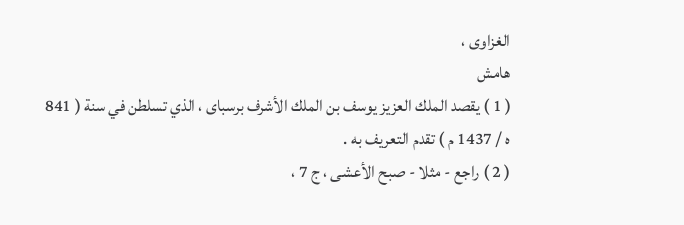الغزاوى ،
هامش
( 1 ) يقصد الملك العزيز يوسف بن الملك الأشرف برسباى ، الذي تسلطن في سنة ( 841 ه / 1437 م ) تقدم التعريف به .
( 2 ) راجع - مثلا - صبح الأعشى ، ج 7 ،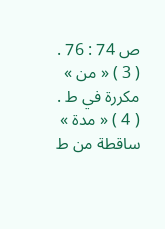ص 74 : 76 .
( 3 ) « من » مكررة في ط .
( 4 ) « مدة » ساقطة من ط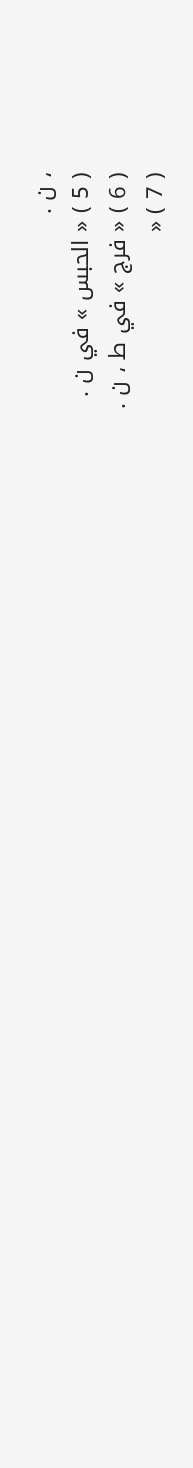، ن .
( 5 ) « الحبس » في ن .
( 6 ) « فرج » في ط ، ن .
( 7 ) «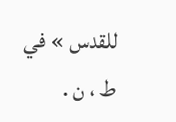للقدس » في ط ، ن .